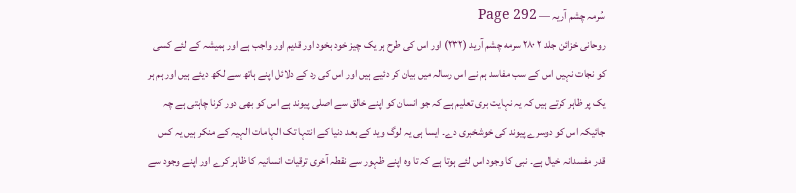سُرمہ چشم آریہ — Page 292
روحانی خزائن جلد ۲ ۲۸۰ سرمه چشم آرید (۲۳۲) اور اس کی طرح ہر یک چیز خود بخود اور قدیم اور واجب ہے اور ہمیشہ کے لئے کسی کو نجات نہیں اس کے سب مفاسد ہم نے اس رسالہ میں بیان کر دئیے ہیں اور اس کی رد کے دلائل اپنے ہاتھ سے لکھ دیئے ہیں اور ہم ہر یک پر ظاہر کرتے ہیں کہ یہ نہایت بری تعلیم ہے کہ جو انسان کو اپنے خالق سے اصلی پیوند ہے اس کو بھی دور کرنا چاہتی ہے چہ جائیکہ اس کو دوسرے پیوند کی خوشخبری دے۔ ایسا ہی یہ لوگ وید کے بعد دنیا کے انتہا تک الہامات الہیہ کے منکر ہیں یہ کس قدر مفسدانہ خیال ہے۔ نبی کا وجود اس لئے ہوتا ہے کہ تا وہ اپنے ظہور سے نقطہ آخری ترقیات انسانیہ کا ظاہر کرے اور اپنے وجود سے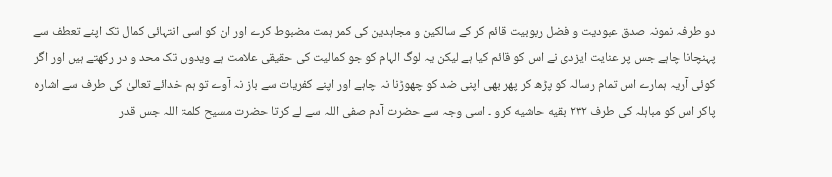دو طرفہ نمونہ صدق عبودیت و فضل ربوبیت قائم کر کے سالکین و مجاہدین کی کمر ہمت مضبوط کرے اور ان کو اسی انتہائی کمال تک اپنے تعطف سے پہنچانا چاہے جس پر عنایت ایزدی نے اس کو قائم کیا ہے لیکن یہ لوگ الہام کو جو کمالیت کی حقیقی علامت ہے ویدوں تک محد و در رکھتے ہیں اور اگر کوئی آریہ ہمارے اس تمام رسالہ کو پڑھ کر پھر بھی اپنی ضد کو چھوڑنا نہ چاہے اور اپنے کفریات سے باز نہ آوے تو ہم خدائے تعالیٰ کی طرف سے اشارہ پاکر اس کو مباہلہ کی طرف ۲۳۲ بقيه حاشیه کرو ۔ اسی وجہ سے حضرت آدم صفی اللہ سے لے کرتا حضرت مسیح کلمۃ اللہ جس قدر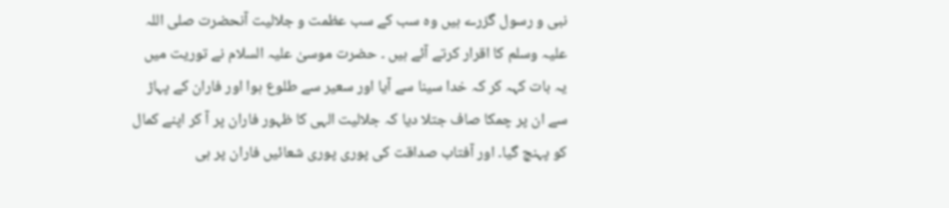نبی و رسول گزرے ہیں وہ سب کے سب عظمت و جلالیت آنحضرت صلی اللہ علیہ وسلم کا اقرار کرتے آئے ہیں ۔ حضرت موسیٰ علیہ السلام نے توریت میں یہ بات کہہ کر کہ خدا سینا سے آیا اور سعیر سے طلوع ہوا اور فاران کے پہاڑ سے ان پر چمکا صاف جتلا دیا کہ جلالیت الہی کا ظہور فاران پر آ کر اپنے کمال کو پہنچ گیا۔ اور آفتاب صداقت کی پوری پوری شعائیں فاران پر ہی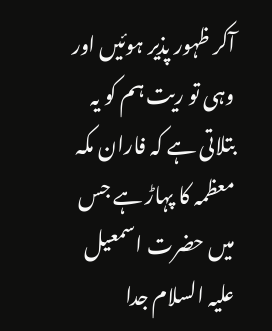آکر ظہور پذیر ہوئیں اور وہی تو ریت ہم کو یہ بتلاتی ہے کہ فاران مکہ معظمہ کا پہاڑ ہے جس میں حضرت اسمعیل علیہ السلام جدا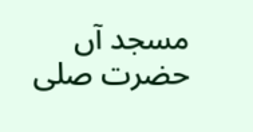مسجد آں حضرت صلی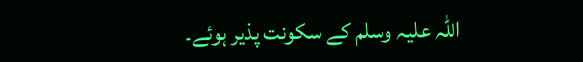اللہ علیہ وسلم کے سکونت پذیر ہوئے۔